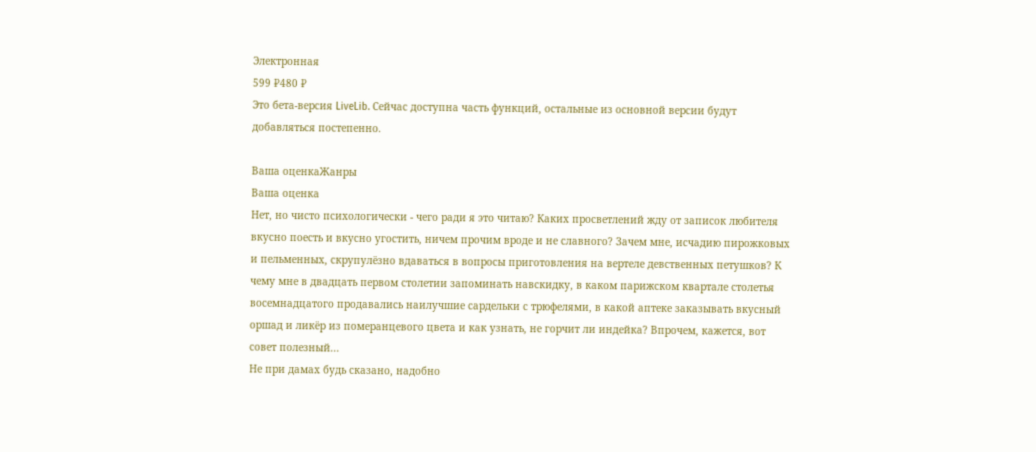Электронная
599 ₽480 ₽
Это бета-версия LiveLib. Сейчас доступна часть функций, остальные из основной версии будут добавляться постепенно.

Ваша оценкаЖанры
Ваша оценка
Нет, но чисто психологически - чего ради я это читаю? Каких просветлений жду от записок любителя вкусно поесть и вкусно угостить, ничем прочим вроде и не славного? Зачем мне, исчадию пирожковых и пельменных, скрупулёзно вдаваться в вопросы приготовления на вертеле девственных петушков? К чему мне в двадцать первом столетии запоминать навскидку, в каком парижском квартале столетья восемнадцатого продавались наилучшие сардельки с трюфелями, в какой аптеке заказывать вкусный оршад и ликёр из померанцевого цвета и как узнать, не горчит ли индейка? Впрочем, кажется, вот совет полезный...
Не при дамах будь сказано, надобно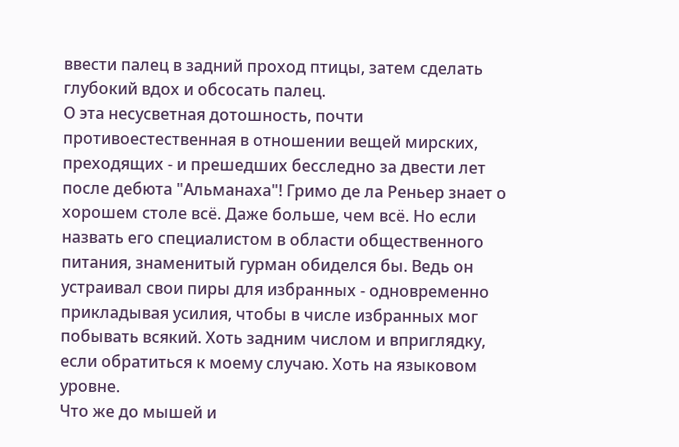ввести палец в задний проход птицы, затем сделать глубокий вдох и обсосать палец.
О эта несусветная дотошность, почти противоестественная в отношении вещей мирских, преходящих - и прешедших бесследно за двести лет после дебюта "Альманаха"! Гримо де ла Реньер знает о хорошем столе всё. Даже больше, чем всё. Но если назвать его специалистом в области общественного питания, знаменитый гурман обиделся бы. Ведь он устраивал свои пиры для избранных - одновременно прикладывая усилия, чтобы в числе избранных мог побывать всякий. Хоть задним числом и вприглядку, если обратиться к моему случаю. Хоть на языковом уровне.
Что же до мышей и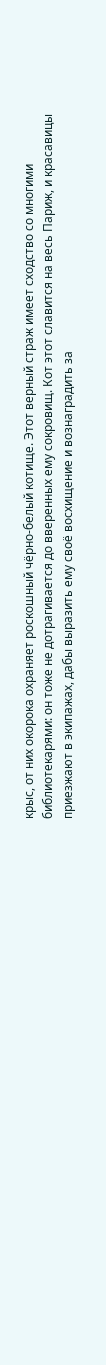крыс, от них окорока охраняет роскошный чёрно-белый котище. Этот верный страж имеет сходство со многими библиотекарями: он тоже не дотрагивается до вверенных ему сокровищ. Кот этот славится на весь Париж, и красавицы приезжают в экипажах, дабы выразить ему своё восхищение и вознаградить за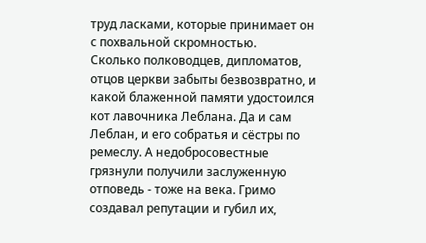труд ласками, которые принимает он с похвальной скромностью.
Сколько полководцев, дипломатов, отцов церкви забыты безвозвратно, и какой блаженной памяти удостоился кот лавочника Леблана. Да и сам Леблан, и его собратья и сёстры по ремеслу. А недобросовестные грязнули получили заслуженную отповедь - тоже на века. Гримо создавал репутации и губил их,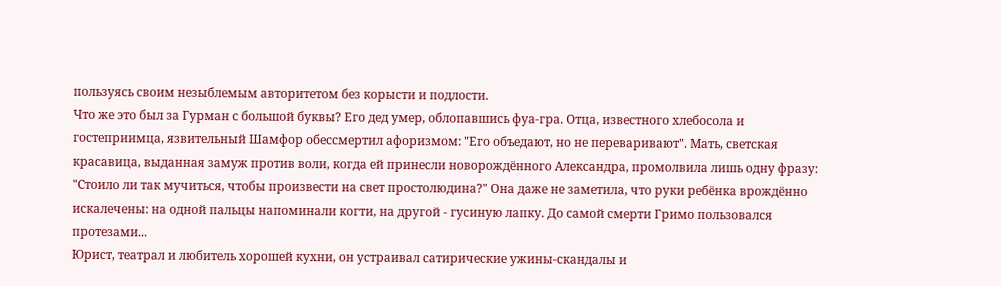пользуясь своим незыблемым авторитетом без корысти и подлости.
Что же это был за Гурман с большой буквы? Его дед умер, облопавшись фуа-гра. Отца, известного хлебосола и гостеприимца, язвительный Шамфор обессмертил афоризмом: "Его объедают, но не переваривают". Мать, светская красавица, выданная замуж против воли, когда ей принесли новорождённого Александра, промолвила лишь одну фразу: "Стоило ли так мучиться, чтобы произвести на свет простолюдина?" Она даже не заметила, что руки ребёнка врождённо искалечены: на одной пальцы напоминали когти, на другой - гусиную лапку. До самой смерти Гримо пользовался протезами...
Юрист, театрал и любитель хорошей кухни, он устраивал сатирические ужины-скандалы и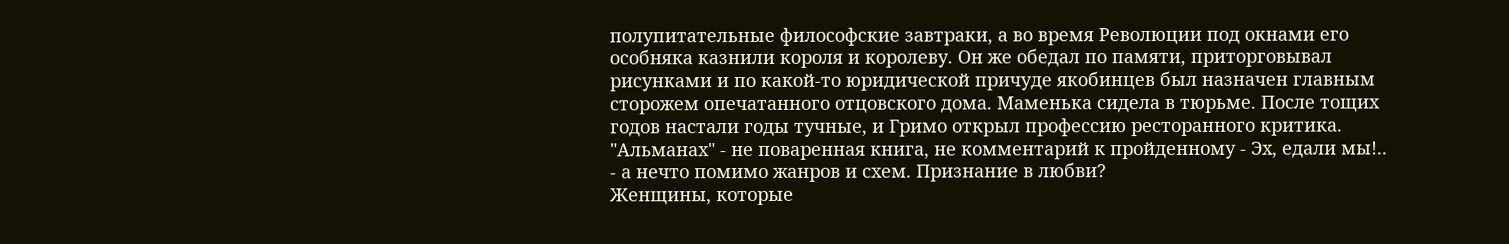полупитательные философские завтраки, а во время Революции под окнами его особняка казнили короля и королеву. Он же обедал по памяти, приторговывал рисунками и по какой-то юридической причуде якобинцев был назначен главным сторожем опечатанного отцовского дома. Маменька сидела в тюрьме. После тощих годов настали годы тучные, и Гримо открыл профессию ресторанного критика. "Альманах" - не поваренная книга, не комментарий к пройденному - Эх, едали мы!.. - а нечто помимо жанров и схем. Признание в любви?
Женщины, которые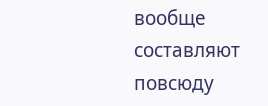вообще составляют повсюду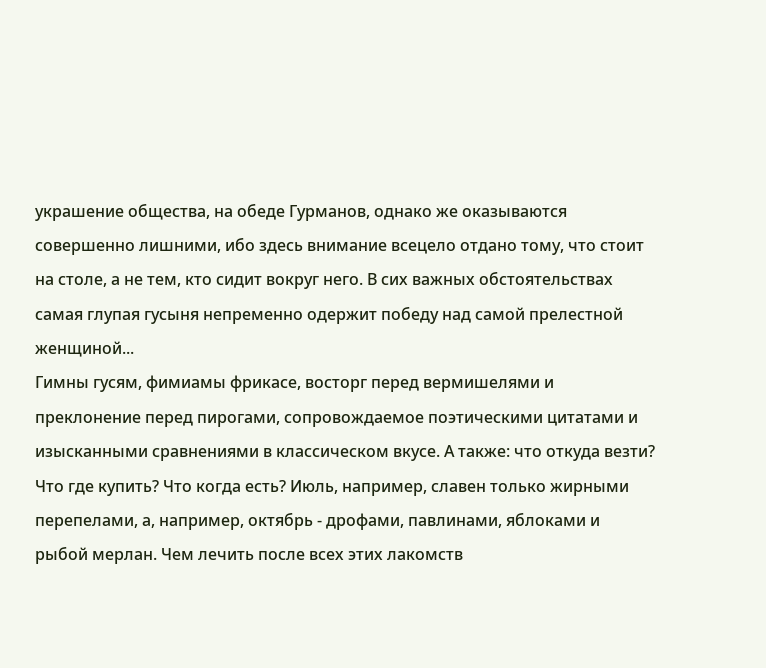украшение общества, на обеде Гурманов, однако же оказываются совершенно лишними, ибо здесь внимание всецело отдано тому, что стоит на столе, а не тем, кто сидит вокруг него. В сих важных обстоятельствах самая глупая гусыня непременно одержит победу над самой прелестной женщиной...
Гимны гусям, фимиамы фрикасе, восторг перед вермишелями и преклонение перед пирогами, сопровождаемое поэтическими цитатами и изысканными сравнениями в классическом вкусе. А также: что откуда везти? Что где купить? Что когда есть? Июль, например, славен только жирными перепелами, а, например, октябрь - дрофами, павлинами, яблоками и рыбой мерлан. Чем лечить после всех этих лакомств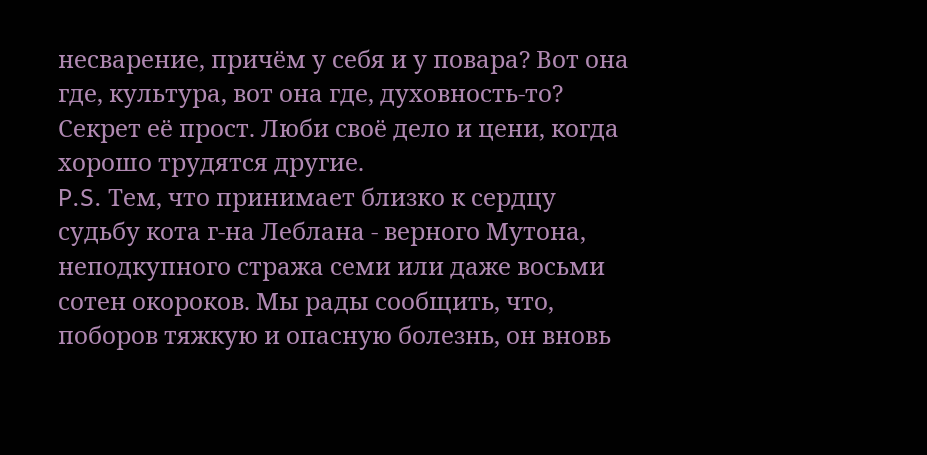несварение, причём у себя и у повара? Вот она где, культура, вот она где, духовность-то? Секрет её прост. Люби своё дело и цени, когда хорошо трудятся другие.
P.S. Тем, что принимает близко к сердцу судьбу кота г-на Леблана - верного Мутона, неподкупного стража семи или даже восьми сотен окороков. Мы рады сообщить, что, поборов тяжкую и опасную болезнь, он вновь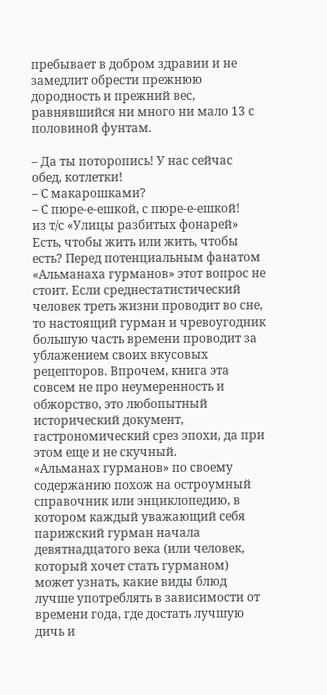пребывает в добром здравии и не замедлит обрести прежнюю дородность и прежний вес, равнявшийся ни много ни мало 13 с половиной фунтам.

– Да ты поторопись! У нас сейчас обед, котлетки!
– С макарошками?
– С пюре-е-ешкой, с пюре-е-ешкой!
из т/с «Улицы разбитых фонарей»
Есть, чтобы жить или жить, чтобы есть? Перед потенциальным фанатом «Альманаха гурманов» этот вопрос не стоит. Если среднестатистический человек треть жизни проводит во сне, то настоящий гурман и чревоугодник большую часть времени проводит за ублажением своих вкусовых рецепторов. Впрочем, книга эта совсем не про неумеренность и обжорство, это любопытный исторический документ, гастрономический срез эпохи, да при этом еще и не скучный.
«Альманах гурманов» по своему содержанию похож на остроумный справочник или энциклопедию, в котором каждый уважающий себя парижский гурман начала девятнадцатого века (или человек, который хочет стать гурманом) может узнать, какие виды блюд лучше употреблять в зависимости от времени года, где достать лучшую дичь и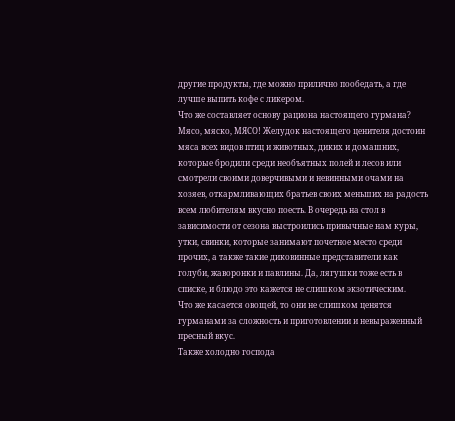другие продукты, где можно прилично пообедать, а где лучше выпить кофе с ликером.
Что же составляет основу рациона настоящего гурмана? Мясо, мяско, МЯСО! Желудок настоящего ценителя достоин мяса всех видов птиц и животных, диких и домашних, которые бродили среди необъятных полей и лесов или смотрели своими доверчивыми и невинными очами на хозяев, откармливающих братьев своих меньших на радость всем любителям вкусно поесть. В очередь на стол в зависимости от сезона выстроились привычные нам куры, утки, свинки, которые занимают почетное место среди прочих, а также такие диковинные представители как голуби, жаворонки и павлины. Да, лягушки тоже есть в списке, и блюдо это кажется не слишком экзотическим.
Что же касается овощей, то они не слишком ценятся гурманами за сложность и приготовлении и невыраженный пресный вкус.
Также холодно господа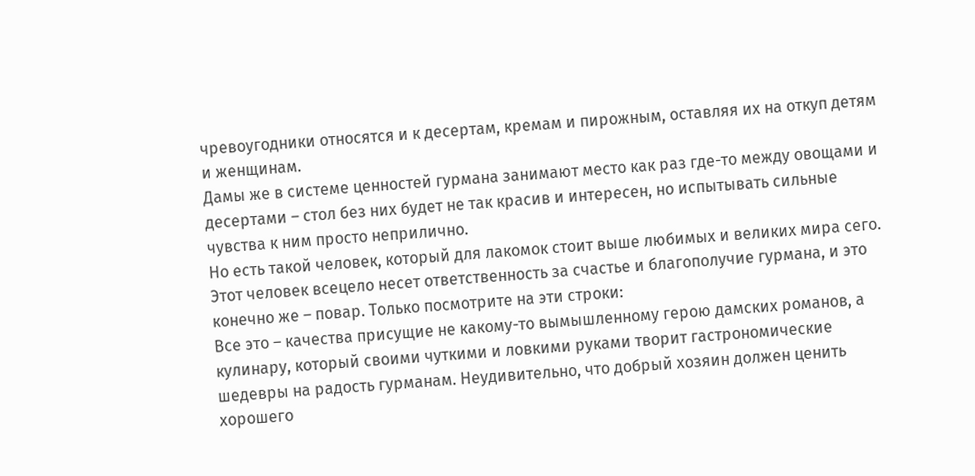чревоугодники относятся и к десертам, кремам и пирожным, оставляя их на откуп детям и женщинам.
Дамы же в системе ценностей гурмана занимают место как раз где-то между овощами и десертами – стол без них будет не так красив и интересен, но испытывать сильные чувства к ним просто неприлично.
Но есть такой человек, который для лакомок стоит выше любимых и великих мира сего. Этот человек всецело несет ответственность за счастье и благополучие гурмана, и это конечно же – повар. Только посмотрите на эти строки:
Все это – качества присущие не какому-то вымышленному герою дамских романов, а кулинару, который своими чуткими и ловкими руками творит гастрономические шедевры на радость гурманам. Неудивительно, что добрый хозяин должен ценить хорошего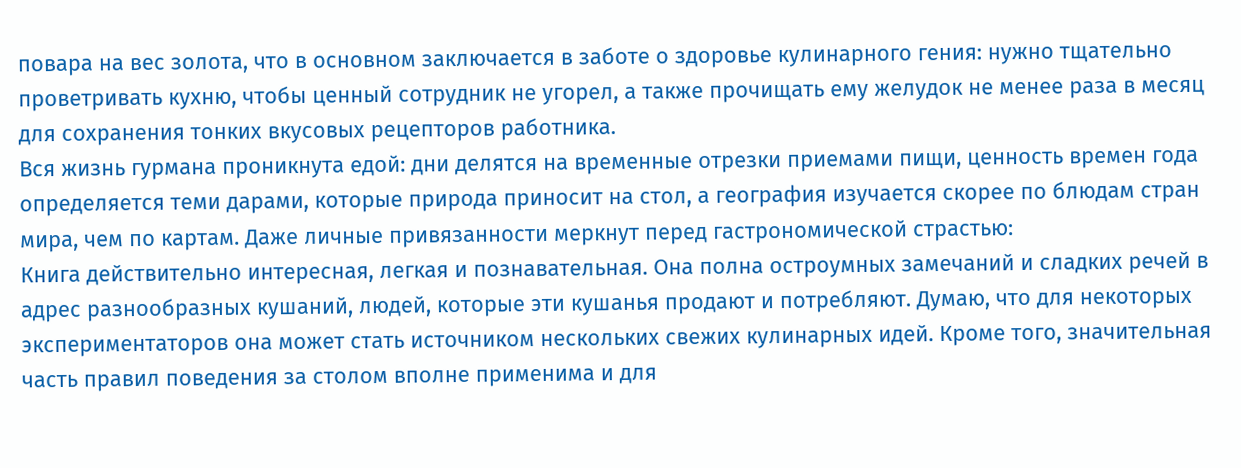повара на вес золота, что в основном заключается в заботе о здоровье кулинарного гения: нужно тщательно проветривать кухню, чтобы ценный сотрудник не угорел, а также прочищать ему желудок не менее раза в месяц для сохранения тонких вкусовых рецепторов работника.
Вся жизнь гурмана проникнута едой: дни делятся на временные отрезки приемами пищи, ценность времен года определяется теми дарами, которые природа приносит на стол, а география изучается скорее по блюдам стран мира, чем по картам. Даже личные привязанности меркнут перед гастрономической страстью:
Книга действительно интересная, легкая и познавательная. Она полна остроумных замечаний и сладких речей в адрес разнообразных кушаний, людей, которые эти кушанья продают и потребляют. Думаю, что для некоторых экспериментаторов она может стать источником нескольких свежих кулинарных идей. Кроме того, значительная часть правил поведения за столом вполне применима и для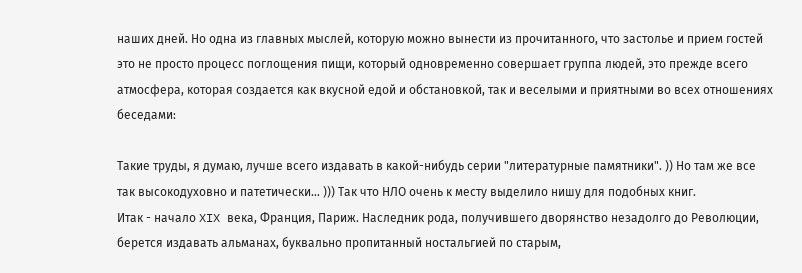наших дней. Но одна из главных мыслей, которую можно вынести из прочитанного, что застолье и прием гостей это не просто процесс поглощения пищи, который одновременно совершает группа людей, это прежде всего атмосфера, которая создается как вкусной едой и обстановкой, так и веселыми и приятными во всех отношениях беседами:

Такие труды, я думаю, лучше всего издавать в какой-нибудь серии "литературные памятники". )) Но там же все так высокодуховно и патетически... ))) Так что НЛО очень к месту выделило нишу для подобных книг.
Итак - начало XIX века, Франция, Париж. Наследник рода, получившего дворянство незадолго до Революции, берется издавать альманах, буквально пропитанный ностальгией по старым,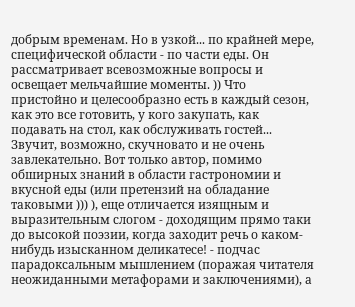добрым временам. Но в узкой... по крайней мере, специфической области - по части еды. Он рассматривает всевозможные вопросы и освещает мельчайшие моменты. )) Что пристойно и целесообразно есть в каждый сезон, как это все готовить, у кого закупать, как подавать на стол, как обслуживать гостей...
Звучит, возможно, скучновато и не очень завлекательно. Вот только автор, помимо обширных знаний в области гастрономии и вкусной еды (или претензий на обладание таковыми ))) ), еще отличается изящным и выразительным слогом - доходящим прямо таки до высокой поэзии, когда заходит речь о каком-нибудь изысканном деликатесе! - подчас парадоксальным мышлением (поражая читателя неожиданными метафорами и заключениями), а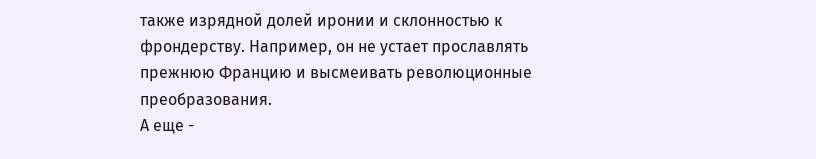также изрядной долей иронии и склонностью к фрондерству. Например, он не устает прославлять прежнюю Францию и высмеивать революционные преобразования.
А еще -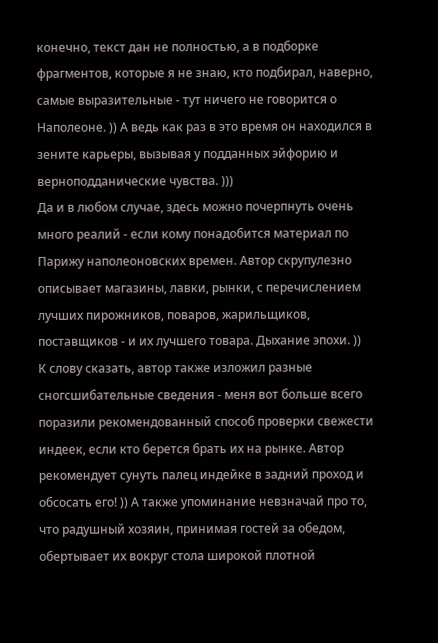конечно, текст дан не полностью, а в подборке фрагментов, которые я не знаю, кто подбирал, наверно, самые выразительные - тут ничего не говорится о Наполеоне. )) А ведь как раз в это время он находился в зените карьеры, вызывая у подданных эйфорию и верноподданические чувства. )))
Да и в любом случае, здесь можно почерпнуть очень много реалий - если кому понадобится материал по Парижу наполеоновских времен. Автор скрупулезно описывает магазины, лавки, рынки, с перечислением лучших пирожников, поваров, жарильщиков, поставщиков - и их лучшего товара. Дыхание эпохи. ))
К слову сказать, автор также изложил разные сногсшибательные сведения - меня вот больше всего поразили рекомендованный способ проверки свежести индеек, если кто берется брать их на рынке. Автор рекомендует сунуть палец индейке в задний проход и обсосать его! )) А также упоминание невзначай про то, что радушный хозяин, принимая гостей за обедом, обертывает их вокруг стола широкой плотной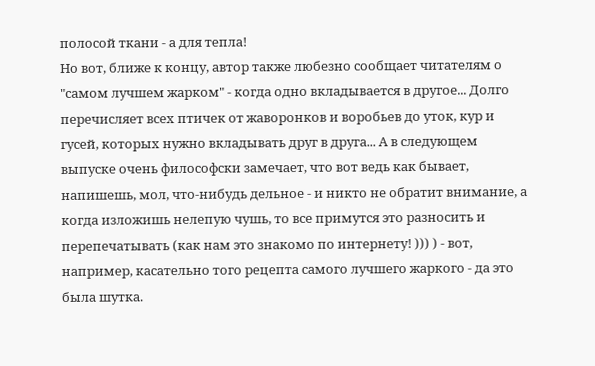полосой ткани - а для тепла!
Но вот, ближе к концу, автор также любезно сообщает читателям о "самом лучшем жарком" - когда одно вкладывается в другое... Долго перечисляет всех птичек от жаворонков и воробьев до уток, кур и гусей, которых нужно вкладывать друг в друга... А в следующем выпуске очень философски замечает, что вот ведь как бывает, напишешь, мол, что-нибудь дельное - и никто не обратит внимание, а когда изложишь нелепую чушь, то все примутся это разносить и перепечатывать (как нам это знакомо по интернету! ))) ) - вот, например, касательно того рецепта самого лучшего жаркого - да это была шутка.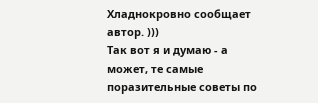Хладнокровно сообщает автор. )))
Так вот я и думаю - а может, те самые поразительные советы по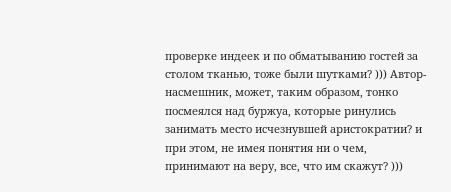проверке индеек и по обматыванию гостей за столом тканью, тоже были шутками? ))) Автор-насмешник, может, таким образом, тонко посмеялся над буржуа, которые ринулись занимать место исчезнувшей аристократии? и при этом, не имея понятия ни о чем, принимают на веру, все, что им скажут? )))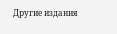Другие издания